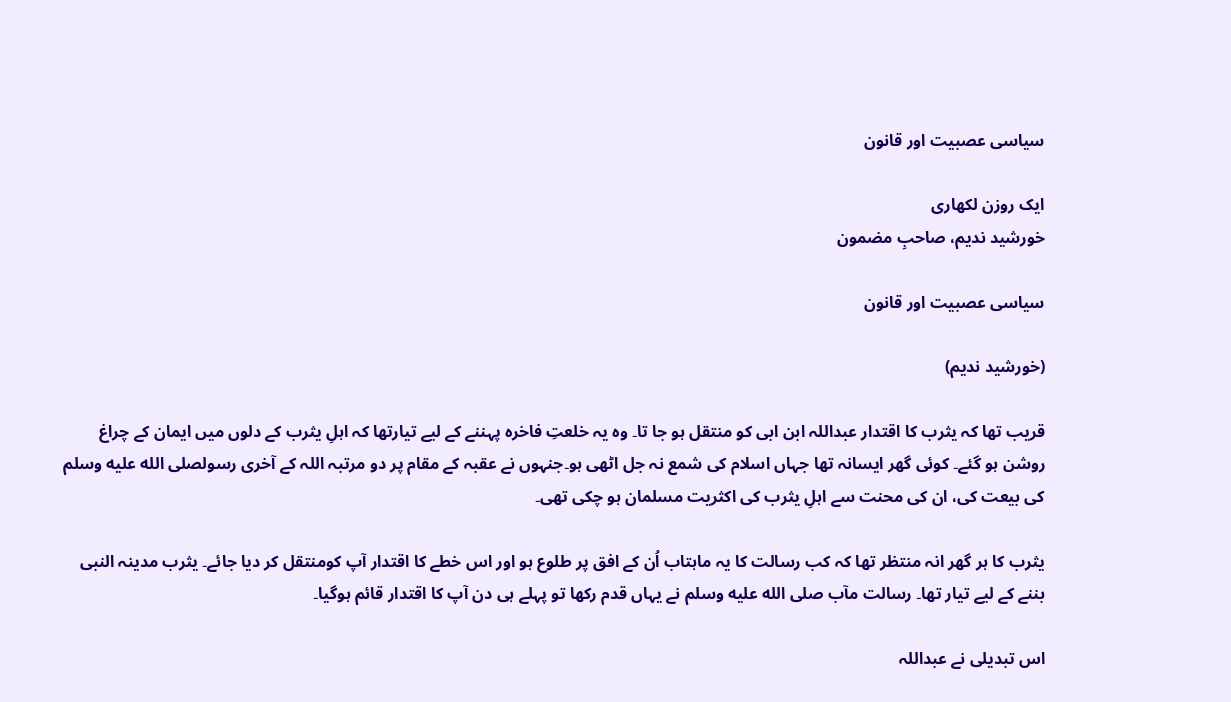سیاسی عصبیت اور قانون

ایک روزن لکھاری
خورشید ندیم، صاحبِ مضمون

سیاسی عصبیت اور قانون

(خورشید ندیم)

قریب تھا کہ یثرب کا اقتدار عبداللہ ابن ابی کو منتقل ہو جا تا۔ وہ یہ خلعتِ فاخرہ پہننے کے لیے تیارتھا کہ اہلِ یثرب کے دلوں میں ایمان کے چراغ روشن ہو گئے۔ کوئی گھر ایسانہ تھا جہاں اسلام کی شمع نہ جل اٹھی ہو۔جنہوں نے عقبہ کے مقام پر دو مرتبہ اللہ کے آخری رسولصلى الله عليه وسلم کی بیعت کی، ان کی محنت سے اہلِ یثرب کی اکثریت مسلمان ہو چکی تھی۔

یثرب کا ہر گھر انہ منتظر تھا کہ کب رسالت کا یہ ماہتاب اُن کے افق پر طلوع ہو اور اس خطے کا اقتدار آپ کومنتقل کر دیا جائے۔ یثرب مدینہ النبی بننے کے لیے تیار تھا۔ رسالت مآب صلى الله عليه وسلم نے یہاں قدم رکھا تو پہلے ہی دن آپ کا اقتدار قائم ہوگیا۔

اس تبدیلی نے عبداللہ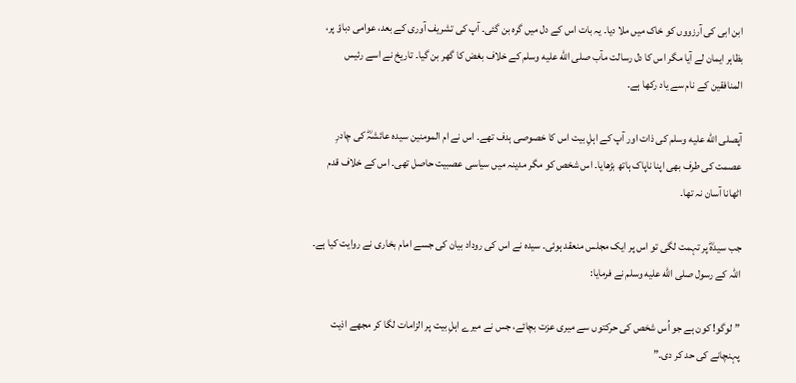ابن ابی کی آرزووں کو خاک میں ملا دیا۔ یہ بات اس کے دل میں گرہ بن گئی۔ آپ کی تشریف آوری کے بعد، عوامی دباؤ پر، بظاہر ایمان لے آیا مگر اس کا دل رسالت مآب صلى الله عليه وسلم کے خلاف بغض کا گھر بن گیا۔ تاریخ نے اسے رئیس المنافقین کے نام سے یاد رکھا ہے۔

آپصلى الله عليه وسلم کی ذات اور آپ کے اہلِ بیت اس کا خصوصی ہدف تھے۔ اس نے ام المومنین سیدہ عائشہؓ کی چادرِ عصمت کی طرف بھی اپنا ناپاک ہاتھ بڑھایا۔ اس شخص کو مگر مدینہ میں سیاسی عصبیت حاصل تھی۔ اس کے خلاف قدم اٹھانا آسان نہ تھا۔

جب سیدہؓ پر تہمت لگی تو اس پر ایک مجلس منعقد ہوئی۔ سیدہ نے اس کی روداد بیان کی جسے امام بخاری نے روایت کیا ہے۔ اللہ کے رسول صلى الله عليه وسلم نے فرمایا:

”لوگو! کون ہے جو اُس شخص کی حرکتوں سے میری عزت بچائے، جس نے میرے اہلِ بیت پر الزامات لگا کر مجھے اذیت پہنچانے کی حد کر دی۔”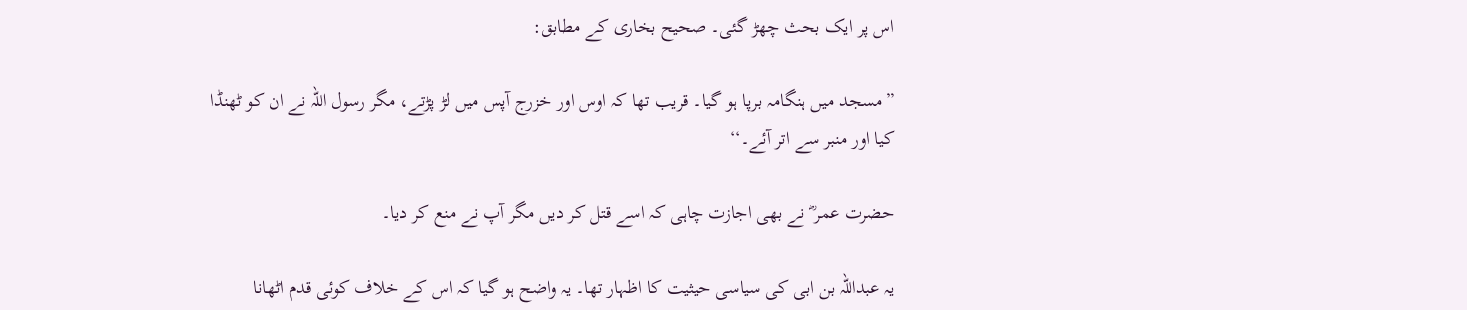اس پر ایک بحث چھڑ گئی۔ صحیح بخاری کے مطابق:

”مسجد میں ہنگامہ برپا ہو گیا۔ قریب تھا کہ اوس اور خزرج آپس میں لڑ پڑتے، مگر رسول اللہ نے ان کو ٹھنڈا کیا اور منبر سے اتر آئے۔‘‘

حضرت عمر ؓ نے بھی اجازت چاہی کہ اسے قتل کر دیں مگر آپ نے منع کر دیا۔

یہ عبداللہ بن ابی کی سیاسی حیثیت کا اظہار تھا۔ یہ واضح ہو گیا کہ اس کے خلاف کوئی قدم اٹھانا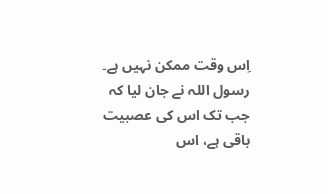اِس وقت ممکن نہیں ہے۔ رسول اللہ نے جان لیا کہ جب تک اس کی عصبیت باقی ہے، اس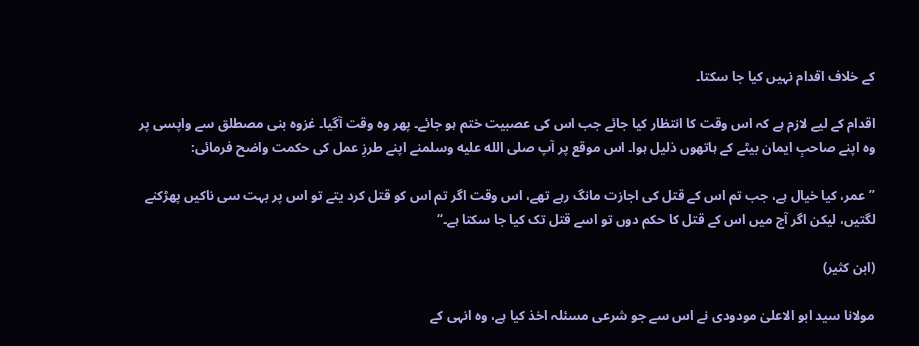کے خلاف اقدام نہیں کیا جا سکتا۔

اقدام کے لیے لازم ہے کہ اس وقت کا انتظار کیا جائے جب اس کی عصبیت ختم ہو جائے۔ پھر وہ وقت آگیا۔ غزوہ بنی مصطلق سے واپسی پر وہ اپنے صاحبِ ایمان بیٹے کے ہاتھوں ذلیل ہوا۔ اس موقع پر آپ صلى الله عليه وسلمنے اپنے طرزِ عمل کی حکمت واضح فرمائی:

”عمر، کیا خیال ہے، جب تم اس کے قتل کی اجازت مانگ رہے تھے، اس وقت اگر تم اس کو قتل کرد یتے تو اس پر بہت سی ناکیں پھڑکنے لگتیں، لیکن اگر آج میں اس کے قتل کا حکم دوں تو اسے قتل تک کیا جا سکتا ہے۔‘‘

(ابن کثیر)

مولانا سید ابو الاعلیٰ مودودی نے اس سے جو شرعی مسئلہ اخذ کیا ہے، وہ انہی کے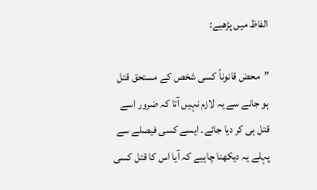الفاظ میں پڑھیے:

”محض قانوناً کسی شخص کے مستحق قتل ہو جانے سے یہ لازم نہیں آتا کہ ضرور اسے قتل ہی کر دیا جائے۔ ایسے کسی فیصلے سے پہلے یہ دیکھنا چاہیے کہ آیا اس کا قتل کسی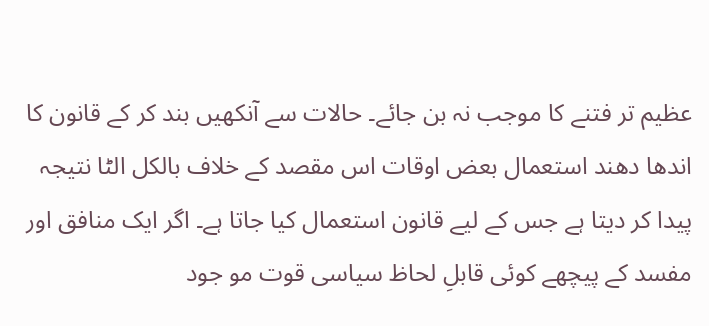عظیم تر فتنے کا موجب نہ بن جائے۔ حالات سے آنکھیں بند کر کے قانون کا اندھا دھند استعمال بعض اوقات اس مقصد کے خلاف بالکل الٹا نتیجہ پیدا کر دیتا ہے جس کے لیے قانون استعمال کیا جاتا ہے۔ اگر ایک منافق اور مفسد کے پیچھے کوئی قابلِ لحاظ سیاسی قوت مو جود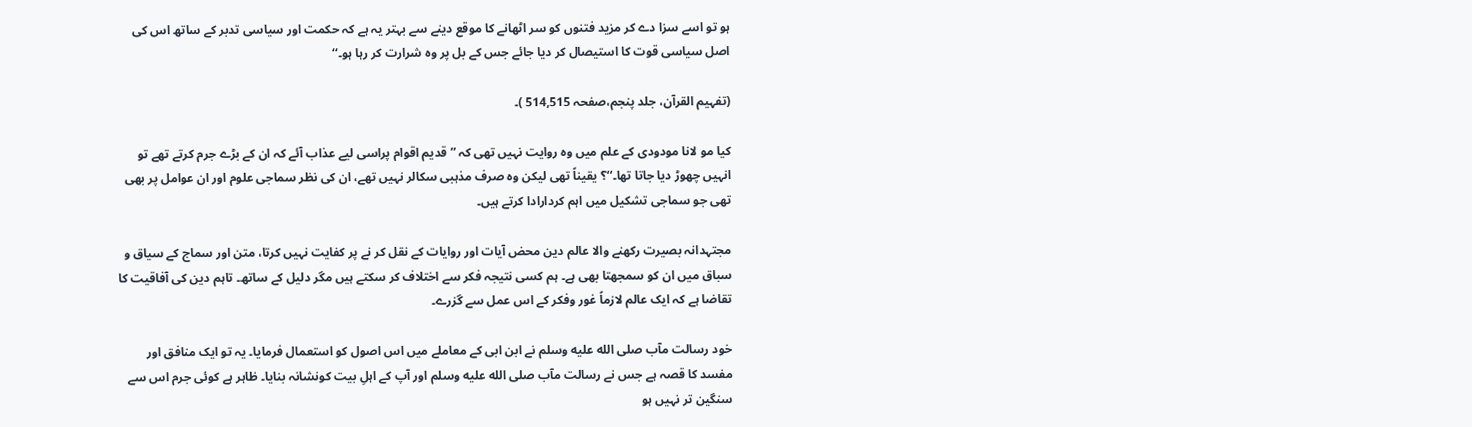ہو تو اسے سزا دے کر مزید فتنوں کو سر اٹھانے کا موقع دینے سے بہتر یہ ہے کہ حکمت اور سیاسی تدبر کے ساتھ اس کی اصل سیاسی قوت کا استیصال کر دیا جائے جس کے بل پر وہ شرارت کر رہا ہو۔‘‘

(تفہیم القرآن، جلد پنجم،صفحہ 514,515 )۔

کیا مو لانا مودودی کے علم میں وہ روایت نہیں تھی کہ ”قدیم اقوام پراسی لیے عذاب آئے کہ ان کے بڑے جرم کرتے تھے تو انہیں چھوڑ دیا جاتا تھا۔‘‘؟ یقیناً تھی لیکن وہ صرف مذہبی سکالر نہیں تھے، ان کی نظر سماجی علوم اور ان عوامل پر بھی تھی جو سماجی تشکیل میں اہم کردارادا کرتے ہیں۔

مجتہدانہ بصیرت رکھنے والا عالم دین محض آیات اور روایات کے نقل کر نے پر کفایت نہیں کرتا، متن اور سماج کے سیاق و سباق میں ان کو سمجھتا بھی ہے۔ ہم کسی نتیجہ فکر سے اختلاف کر سکتے ہیں مگر دلیل کے ساتھ۔ تاہم دین کی آفاقیت کا تقاضا ہے کہ ایک عالم لازماً غور وفکر کے اس عمل سے گزرے۔

خود رسالت مآب صلى الله عليه وسلم نے ابن ابی کے معاملے میں اس اصول کو استعمال فرمایا۔ یہ تو ایک منافق اور مفسد کا قصہ ہے جس نے رسالت مآب صلى الله عليه وسلم اور آپ کے اہلِ بیت کونشانہ بنایا۔ ظاہر ہے کوئی جرم اس سے سنگین تر نہیں ہو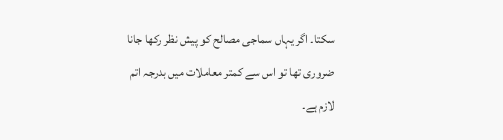سکتا۔ اگر یہاں سماجی مصالح کو پیش نظر رکھا جانا ضروری تھا تو اس سے کمتر معاملات میں بدرجہ اتم لازم ہے۔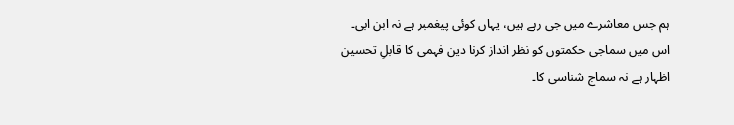ہم جس معاشرے میں جی رہے ہیں، یہاں کوئی پیغمبر ہے نہ ابن ابی۔ اس میں سماجی حکمتوں کو نظر انداز کرنا دین فہمی کا قابلِ تحسین اظہار ہے نہ سماج شناسی کا۔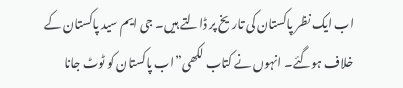اب ایک نظر پاکستان کی تاریخ پر ڈالتے ہیں۔ جی ایم سید پاکستان کے خلاف ہوگئے۔ انہوں نے کتاب لکھی”اب پاکستان کو ٹوٹ جانا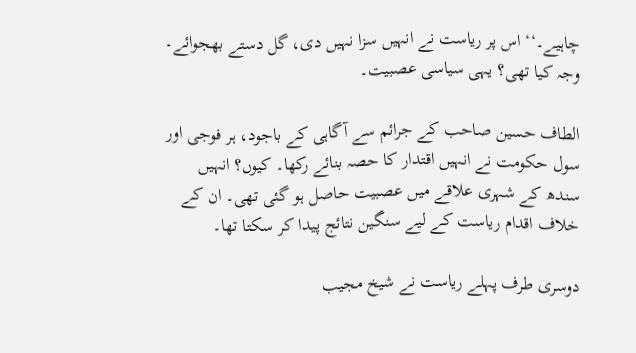چاہیے۔‘‘ اس پر ریاست نے انہیں سزا نہیں دی، گل دستے بھجوائے۔ وجہ کیا تھی؟ یہی سیاسی عصبیت۔

الطاف حسین صاحب کے جرائم سے آگاہی کے باجود، ہر فوجی اور سول حکومت نے انہیں اقتدار کا حصہ بنائے رکھا۔ کیوں؟ انہیں سندھ کے شہری علاقے میں عصبیت حاصل ہو گئی تھی۔ ان کے خلاف اقدام ریاست کے لیے سنگین نتائج پیدا کر سکتا تھا۔

دوسری طرف پہلے ریاست نے شیخ مجیب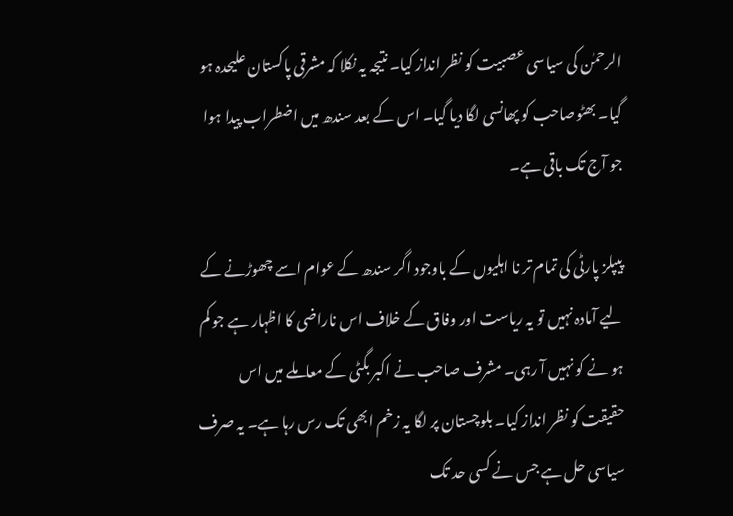الرحمٰن کی سیاسی عصبیت کو نظر انداز کیا۔ نتیجہ یہ نکلا کہ مشرقی پاکستان علیحدہ ہو گیا۔ بھٹوصاحب کو پھانسی لگا دیا گیا۔ اس کے بعد سندھ میں اضطراب پیدا ہوا جو آج تک باقی ہے۔

پیپلز پارٹی کی تمام تر نا اہلیوں کے باوجود اگر سندھ کے عوام اسے چھوڑنے کے لیے آمادہ نہیں تو یہ ریاست اور وفاق کے خلاف اس ناراضی کا اظہار ہے جو کم ہو نے کو نہیں آ رہی۔ مشرف صاحب نے اکبر بگٹی کے معاملے میں اس حقیقت کو نظر انداز کیا۔ بلوچستان پر لگا یہ زخم ابھی تک رس رہا ہے۔ یہ صرف سیاسی حل ہے جس نے کسی حد تک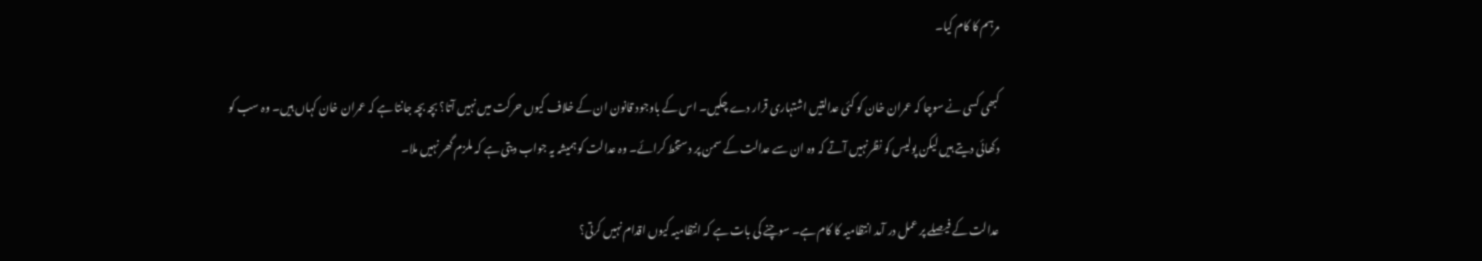مرہم کا کام کیا۔

کبھی کسی نے سوچا کہ عمران خان کو کئی عدالتیں اشتہاری قرار دے چکیں۔ اس کے باوجود قانون ان کے خلاف کیوں حرکت میں نہیں آتا؟ بچہ بچہ جانتا ہے کہ عمران خان کہاں ہیں۔ وہ سب کو دکھائی دیتے ہیں لیکن پولیس کو نظرنہیں آتے کہ وہ ان سے عدالت کے سمن پر دستخط کرائے۔ وہ عدالت کو ہمیشہ یہ جواب دیتی ہے کہ ملزم گھر نہیں ملا۔

عدالت کے فیصلے پر عمل در آمد انتظامیہ کا کام ہے۔ سوچنے کی بات ہے کہ انتظامیہ کیوں اقدام نہیں کرتی؟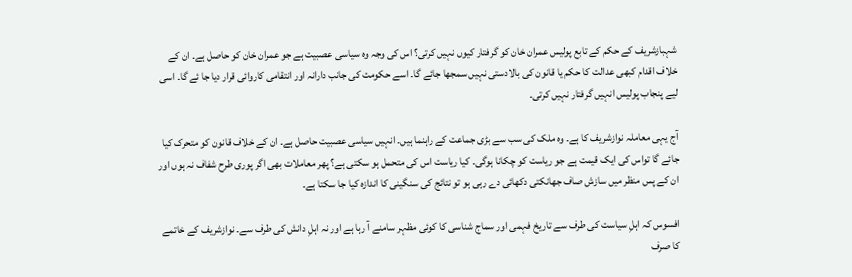شہبازشریف کے حکم کے تابع پولیس عمران خان کو گرفتار کیوں نہیں کرتی؟ اس کی وجہ وہ سیاسی عصبیت ہے جو عمران خان کو حاصل ہے۔ ان کے خلاف اقدام کبھی عدالت کا حکم یا قانون کی بالادستی نہیں سمجھا جائے گا۔ اسے حکومت کی جانب دارانہ اور انتقامی کاروائی قرار دیا جا ئے گا۔ اسی لیے پنجاب پولیس انہیں گرفتار نہیں کرتی۔

آج یہی معاملہ نوازشریف کا ہے۔ وہ ملک کی سب سے بڑی جماعت کے راہنما ہیں۔ انہیں سیاسی عصبیت حاصل ہے۔ ان کے خلاف قانون کو متحرک کیا جائے گا تواس کی ایک قیمت ہے جو ریاست کو چکانا ہوگی۔ کیا ریاست اس کی متحمل ہو سکتی ہے؟ پھر معاملات بھی اگر پوری طرح شفاف نہ ہوں اور ان کے پس منظر میں سازش صاف جھانکتی دکھائی دے رہی ہو تو نتائج کی سنگینی کا اندازہ کیا جا سکتا ہے۔

افسوس کہ اہلِ سیاست کی طرف سے تاریخ فہمی اور سماج شناسی کا کوئی مظہر سامنے آ رہا ہے اور نہ اہلِ دانش کی طرف سے۔ نوازشریف کے خاتمے کا صرف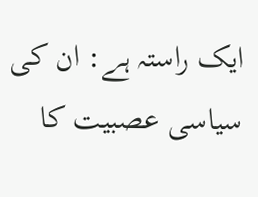ایک راستہ ہے: ان کی سیاسی عصبیت کا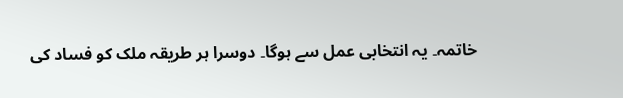خاتمہ۔ یہ انتخابی عمل سے ہوگا۔ دوسرا ہر طریقہ ملک کو فساد کی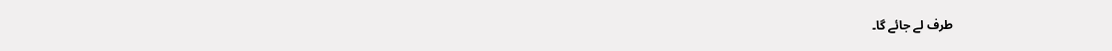طرف لے جائے گا۔